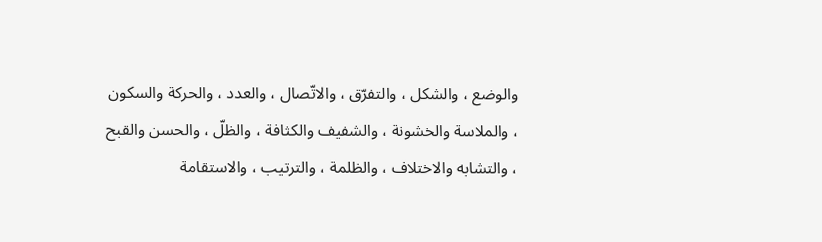والوضع ، والشكل ، والتفرّق ، والاتّصال ، والعدد ، والحركة والسكون ، والملاسة والخشونة ، والشفيف والكثافة ، والظلّ ، والحسن والقبح ، والتشابه والاختلاف ، والظلمة ، والترتيب ، والاستقامة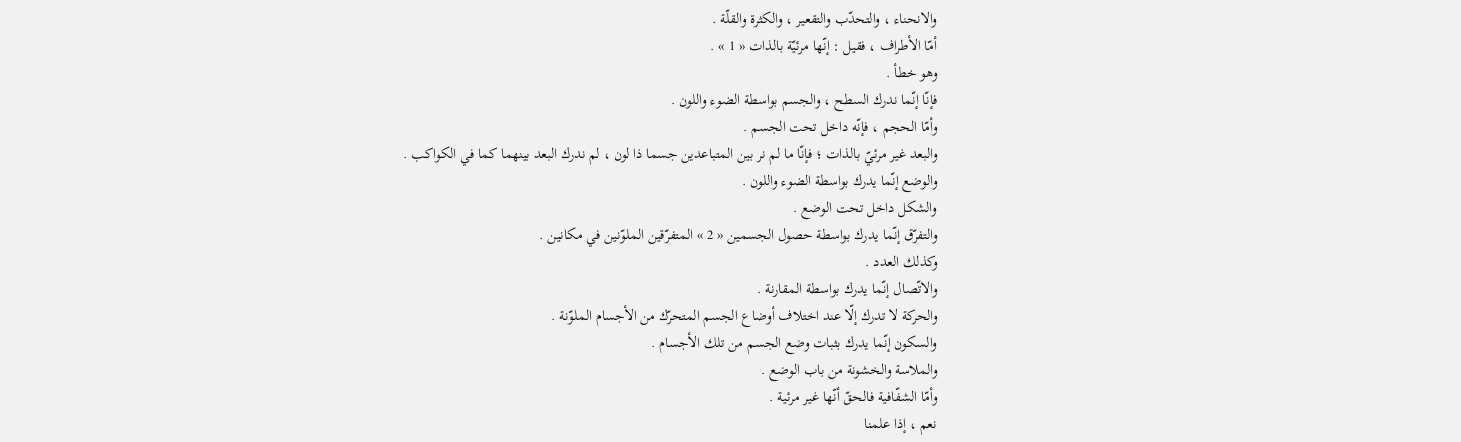والانحناء ، والتحدّب والتقعير ، والكثرة والقلّة .
أمّا الأطراف ، فقيل : إنّها مرئيّة بالذات « 1 » .
وهو خطأ .
فإنّا إنّما ندرك السطح ، والجسم بواسطة الضوء واللون .
وأمّا الحجم ، فإنّه داخل تحت الجسم .
والبعد غير مرئيّ بالذات ؛ فإنّا ما لم نر بين المتباعدين جسما ذا لون ، لم ندرك البعد بينهما كما في الكواكب .
والوضع إنّما يدرك بواسطة الضوء واللون .
والشكل داخل تحت الوضع .
والتفرّق إنّما يدرك بواسطة حصول الجسمين « 2 » المتفرّقين الملوّنين في مكانين .
وكذلك العدد .
والاتّصال إنّما يدرك بواسطة المقارنة .
والحركة لا تدرك إلّا عند اختلاف أوضاع الجسم المتحرّك من الأجسام الملوّنة .
والسكون إنّما يدرك بثبات وضع الجسم من تلك الأجسام .
والملاسة والخشونة من باب الوضع .
وأمّا الشفّافية فالحقّ أنّها غير مرئية .
نعم ، إذا علمنا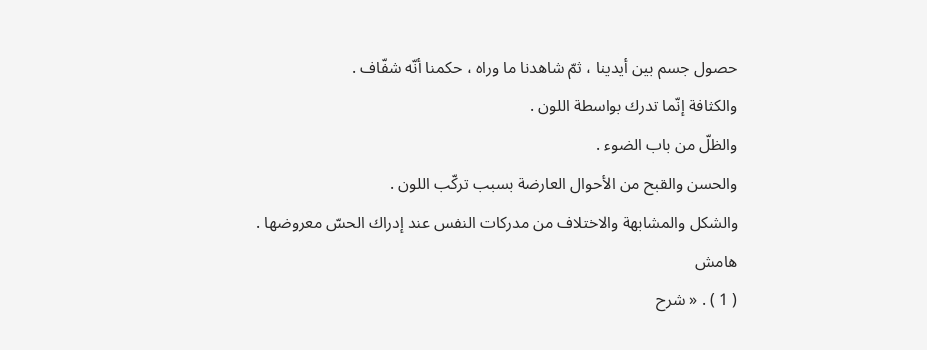حصول جسم بين أيدينا ، ثمّ شاهدنا ما وراه ، حكمنا أنّه شفّاف .
والكثافة إنّما تدرك بواسطة اللون .
والظلّ من باب الضوء .
والحسن والقبح من الأحوال العارضة بسبب تركّب اللون .
والشكل والمشابهة والاختلاف من مدركات النفس عند إدراك الحسّ معروضها .
هامش
( 1 ) . « شرح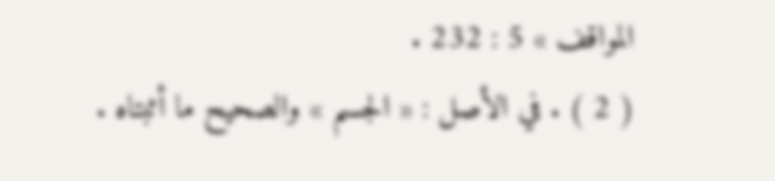المواقف » 5 : 232 .
( 2 ) . في الأصل : « الجسم » والصحيح ما أثبتاه .